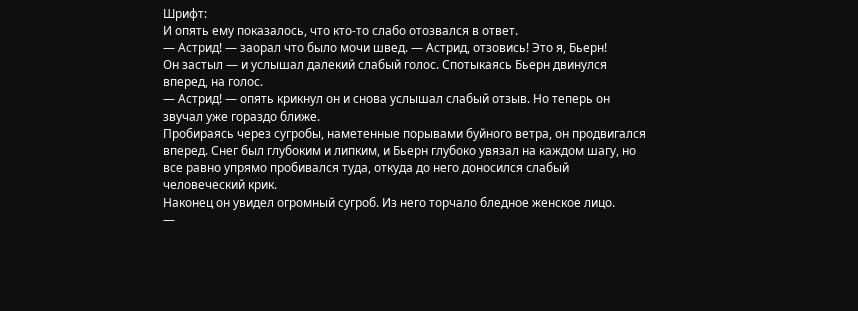Шрифт:
И опять ему показалось, что кто-то слабо отозвался в ответ.
— Астрид! — заорал что было мочи швед. — Астрид, отзовись! Это я, Бьерн!
Он застыл — и услышал далекий слабый голос. Спотыкаясь Бьерн двинулся вперед, на голос.
— Астрид! — опять крикнул он и снова услышал слабый отзыв. Но теперь он звучал уже гораздо ближе.
Пробираясь через сугробы, наметенные порывами буйного ветра, он продвигался вперед. Снег был глубоким и липким, и Бьерн глубоко увязал на каждом шагу, но все равно упрямо пробивался туда, откуда до него доносился слабый человеческий крик.
Наконец он увидел огромный сугроб. Из него торчало бледное женское лицо.
—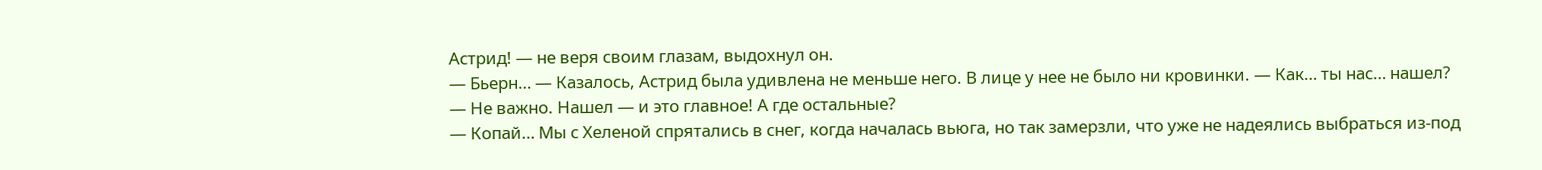Астрид! — не веря своим глазам, выдохнул он.
— Бьерн… — Казалось, Астрид была удивлена не меньше него. В лице у нее не было ни кровинки. — Как… ты нас… нашел?
— Не важно. Нашел — и это главное! А где остальные?
— Копай… Мы с Хеленой спрятались в снег, когда началась вьюга, но так замерзли, что уже не надеялись выбраться из-под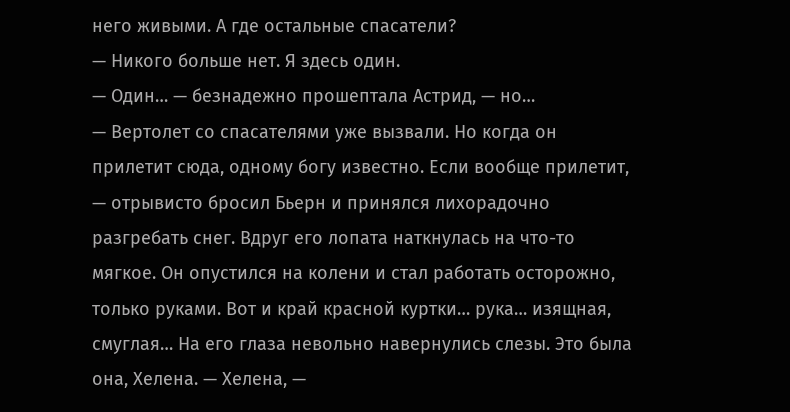него живыми. А где остальные спасатели?
— Никого больше нет. Я здесь один.
— Один… — безнадежно прошептала Астрид, — но…
— Вертолет со спасателями уже вызвали. Но когда он прилетит сюда, одному богу известно. Если вообще прилетит, — отрывисто бросил Бьерн и принялся лихорадочно разгребать снег. Вдруг его лопата наткнулась на что-то мягкое. Он опустился на колени и стал работать осторожно, только руками. Вот и край красной куртки… рука… изящная, смуглая… На его глаза невольно навернулись слезы. Это была она, Хелена. — Хелена, —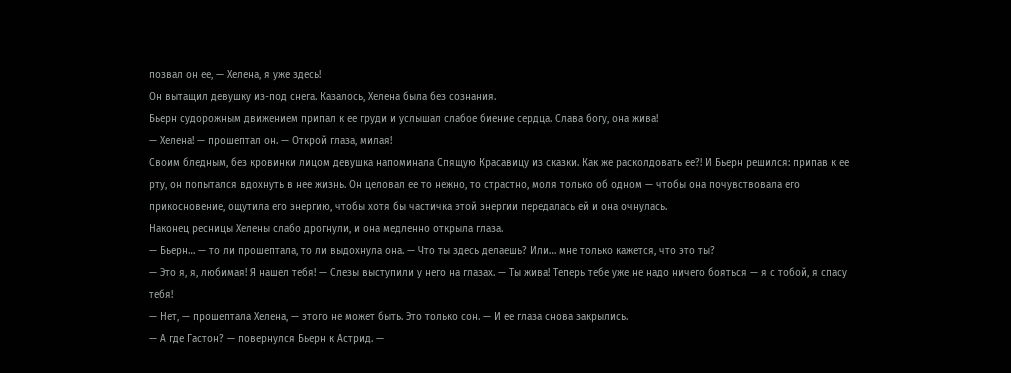позвал он ее, — Хелена, я уже здесь!
Он вытащил девушку из-под снега. Казалось, Хелена была без сознания.
Бьерн судорожным движением припал к ее груди и услышал слабое биение сердца. Слава богу, она жива!
— Хелена! — прошептал он. — Открой глаза, милая!
Своим бледным, без кровинки лицом девушка напоминала Спящую Красавицу из сказки. Как же расколдовать ее?! И Бьерн решился: припав к ее рту, он попытался вдохнуть в нее жизнь. Он целовал ее то нежно, то страстно, моля только об одном — чтобы она почувствовала его прикосновение, ощутила его энергию, чтобы хотя бы частичка этой энергии передалась ей и она очнулась.
Наконец ресницы Хелены слабо дрогнули, и она медленно открыла глаза.
— Бьерн… — то ли прошептала, то ли выдохнула она. — Что ты здесь делаешь? Или… мне только кажется, что это ты?
— Это я, я, любимая! Я нашел тебя! — Слезы выступили у него на глазах. — Ты жива! Теперь тебе уже не надо ничего бояться — я с тобой, я спасу тебя!
— Нет, — прошептала Хелена, — этого не может быть. Это только сон. — И ее глаза снова закрылись.
— А где Гастон? — повернулся Бьерн к Астрид. —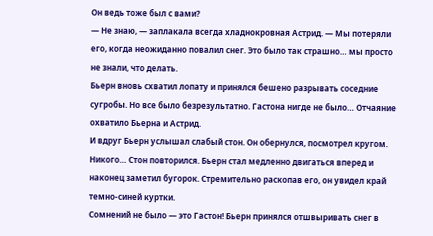Он ведь тоже был с вами?
— Не знаю, — заплакала всегда хладнокровная Астрид. — Мы потеряли его, когда неожиданно повалил снег. Это было так страшно… мы просто не знали, что делать.
Бьерн вновь схватил лопату и принялся бешено разрывать соседние сугробы. Но все было безрезультатно. Гастона нигде не было… Отчаяние охватило Бьерна и Астрид.
И вдруг Бьерн услышал слабый стон. Он обернулся, посмотрел кругом. Никого… Стон повторился. Бьерн стал медленно двигаться вперед и наконец заметил бугорок. Стремительно раскопав его, он увидел край темно-синей куртки.
Сомнений не было — это Гастон! Бьерн принялся отшвыривать снег в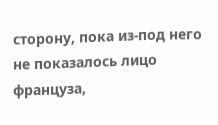сторону, пока из-под него не показалось лицо француза,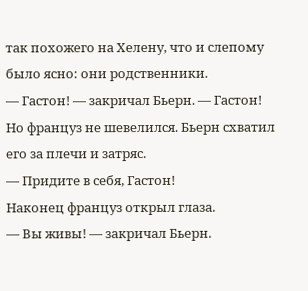так похожего на Хелену, что и слепому было ясно: они родственники.
— Гастон! — закричал Бьерн. — Гастон!
Но француз не шевелился. Бьерн схватил его за плечи и затряс.
— Придите в себя, Гастон!
Наконец француз открыл глаза.
— Вы живы! — закричал Бьерн.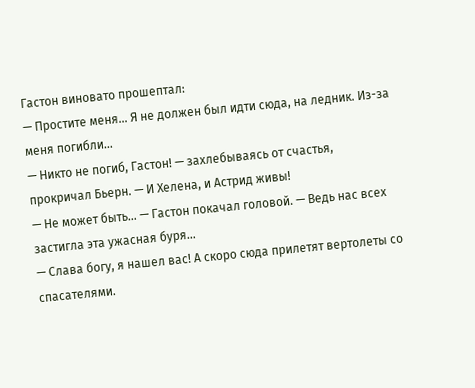Гастон виновато прошептал:
— Простите меня… Я не должен был идти сюда, на ледник. Из-за меня погибли…
— Никто не погиб, Гастон! — захлебываясь от счастья, прокричал Бьерн. — И Хелена, и Астрид живы!
— Не может быть… — Гастон покачал головой. — Ведь нас всех застигла эта ужасная буря…
— Слава богу, я нашел вас! А скоро сюда прилетят вертолеты со спасателями.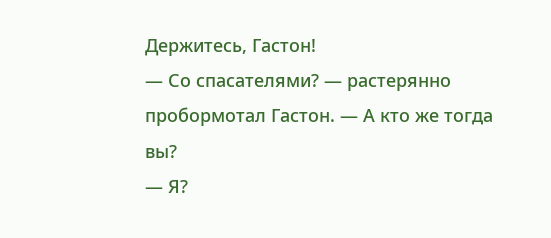Держитесь, Гастон!
— Со спасателями? — растерянно пробормотал Гастон. — А кто же тогда вы?
— Я?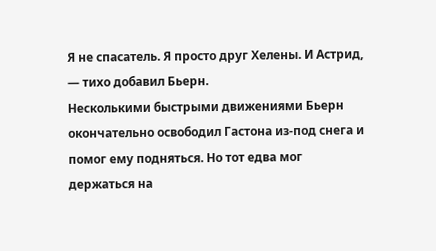Я не спасатель. Я просто друг Хелены. И Астрид, — тихо добавил Бьерн.
Несколькими быстрыми движениями Бьерн окончательно освободил Гастона из-под снега и помог ему подняться. Но тот едва мог держаться на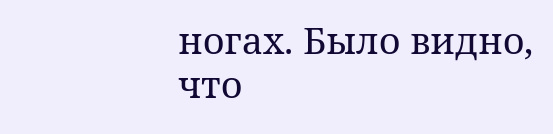ногах. Было видно, что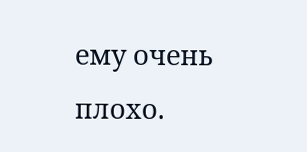ему очень плохо.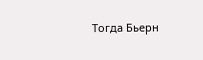Тогда Бьерн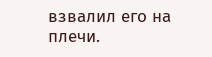взвалил его на плечи.